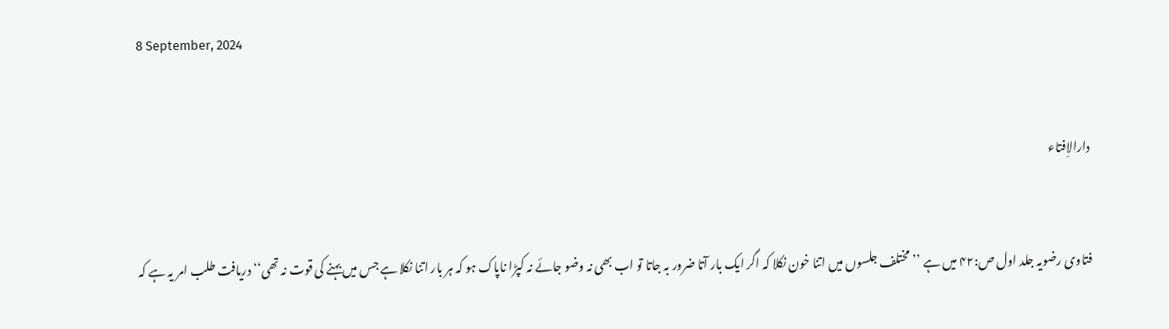8 September, 2024


دارالاِفتاء


فتاوی رضویہ جلد اول ص:۴۲ میں ہے ’’مختلف جلسوں میں اتنا خون نکلا کہ اگر ایک بار آتا ضرور بہ جاتا تو اب بھی نہ وضو جائے نہ کپڑا ناپاک ہو کہ ہر بار اتنا نکلا ہے جس میں بہنے کی قوت نہ تھی‘‘ دریافت طلب امر یہ ہے کہ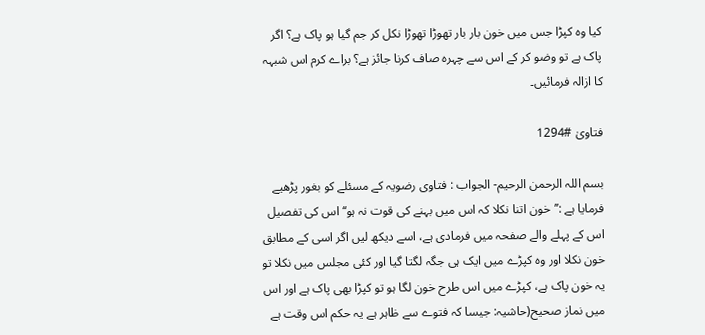کیا وہ کپڑا جس میں خون بار بار تھوڑا تھوڑا نکل کر جم گیا ہو پاک ہے؟ اگر پاک ہے تو وضو کر کے اس سے چہرہ صاف کرنا جائز ہے؟ براے کرم اس شبہہ کا ازالہ فرمائیں۔

فتاویٰ #1294

بسم اللہ الرحمن الرحیم- الجواب : فتاوی رضویہ کے مسئلے کو بغور پڑھیے فرمایا ہے :’’خون اتنا نکلا کہ اس میں بہنے کی قوت نہ ہو‘‘ اس کی تفصیل اس کے پہلے والے صفحہ میں فرمادی ہے، اسے دیکھ لیں اگر اسی کے مطابق خون نکلا اور وہ کپڑے میں ایک ہی جگہ لگتا گیا اور کئی مجلس میں نکلا تو یہ خون پاک ہے، کپڑے میں اس طرح خون لگا ہو تو کپڑا بھی پاک ہے اور اس میں نماز صحیح(حاشیہ: جیسا کہ فتوے سے ظاہر ہے یہ حکم اس وقت ہے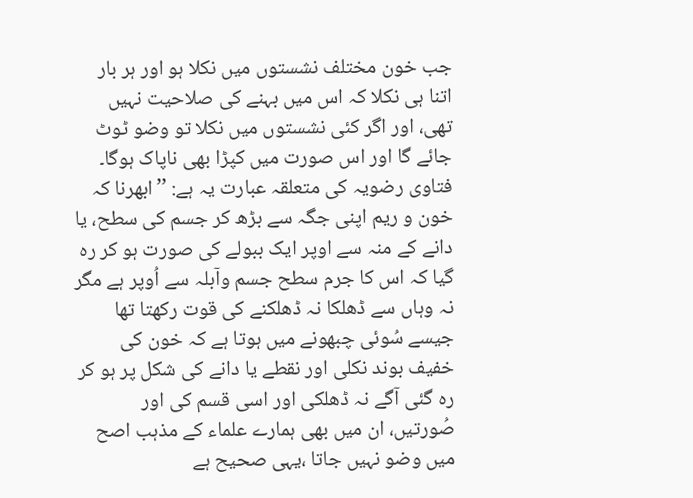جب خون مختلف نشستوں میں نکلا ہو اور ہر بار اتنا ہی نکلا کہ اس میں بہنے کی صلاحیت نہیں تھی، اور اگر کئی نشستوں میں نکلا تو وضو ٹوٹ جائے گا اور اس صورت میں کپڑا بھی ناپاک ہوگا۔ فتاوی رضویہ کی متعلقہ عبارت یہ ہے: ’’ابھرنا کہ خون و ریم اپنی جگہ سے بڑھ کر جسم کی سطح، یا دانے کے منہ سے اوپر ایک ببولے کی صورت ہو کر رہ گیا کہ اس کا جرم سطح جسم وآبلہ سے اُوپر ہے مگر نہ وہاں سے ڈھلکا نہ ڈھلکنے کی قوت رکھتا تھا جیسے سُوئی چبھونے میں ہوتا ہے کہ خون کی خفیف بوند نکلی اور نقطے یا دانے کی شکل پر ہو کر رہ گئی آگے نہ ڈھلکی اور اسی قسم کی اور صُورتیں، ان میں بھی ہمارے علماء کے مذہب اصح میں وضو نہیں جاتا ،یہی صحیح ہے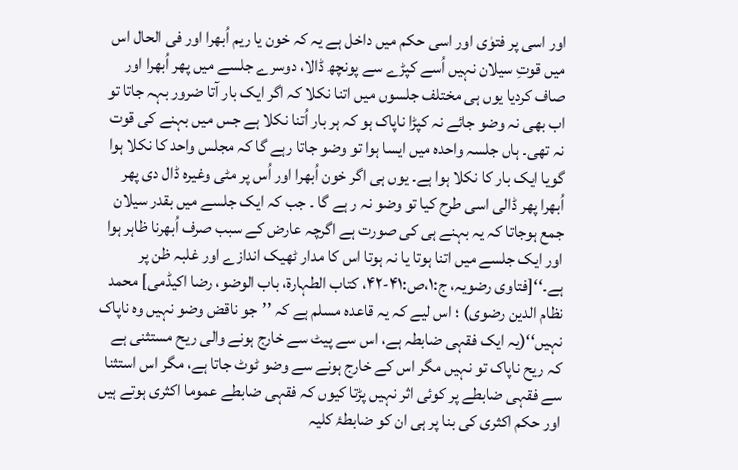اور اسی پر فتوٰی اور اسی حکم میں داخل ہے یہ کہ خون یا ریم اُبھرا اور فی الحال اس میں قوتِ سیلان نہیں اُسے کپڑے سے پونچھ ڈالا، دوسرے جلسے میں پھر اُبھرا اور صاف کردیا یوں ہی مختلف جلسوں میں اتنا نکلا کہ اگر ایک بار آتا ضرور بہہ جاتا تو اب بھی نہ وضو جائے نہ کپڑا ناپاک ہو کہ ہر بار اُتنا نکلا ہے جس میں بہنے کی قوت نہ تھی۔ ہاں جلسہ واحدہ میں ایسا ہوا تو وضو جاتا رہے گا کہ مجلس واحد کا نکلا ہوا گویا ایک بار کا نکلا ہوا ہے۔ یوں ہی اگر خون اُبھرا اور اُس پر مٹی وغیرہ ڈال دی پھر اُبھرا پھر ڈالی اسی طرح کیا تو وضو نہ ر ہے گا ۔ جب کہ ایک جلسے میں بقدر سیلان جمع ہوجاتا کہ یہ بہنے ہی کی صورت ہے اگرچہ عارض کے سبب صرف اُبھرنا ظاہر ہوا اور ایک جلسے میں اتنا ہوتا یا نہ ہوتا اس کا مدار ٹھیک اندازے اور غلبہ ظن پر ہے۔‘‘[فتاوی رضویہ، ج:۱،ص:۴۱-۴۲، کتاب الطہارۃ، باب الوضو، رضا اکیڈمی] محمد نظام الدین رضوی) ؛ اس لیے کہ یہ قاعدہ مسلم ہے کہ ’’جو ناقض وضو نہیں وہ ناپاک نہیں‘‘(یہ ایک فقہی ضابطہ ہے، اس سے پیٹ سے خارج ہونے والی ریح مستثنی ہے کہ ریح ناپاک تو نہیں مگر اس کے خارج ہونے سے وضو ٹوٹ جاتا ہے، مگر اس استثنا سے فقہی ضابطے پر کوئی اثر نہیں پڑتا کیوں کہ فقہی ضابطے عموما اکثری ہوتے ہیں اور حکم اکثری کی بنا پر ہی ان کو ضابطۂ کلیہ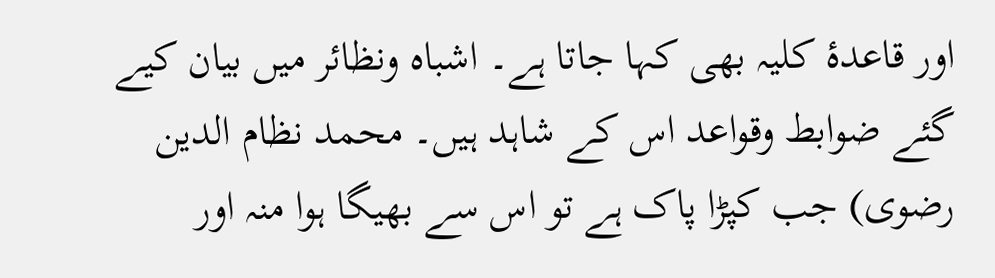اور قاعدۂ کلیہ بھی کہا جاتا ہے۔ اشباہ ونظائر میں بیان کیے گئے ضوابط وقواعد اس کے شاہد ہیں۔ محمد نظام الدین رضوی) جب کپڑا پاک ہے تو اس سے بھیگا ہوا منہ اور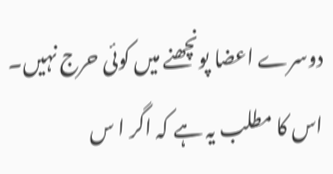دوسرے اعضا پونچھنے میں کوئی حرج نہیں۔ اس کا مطلب یہ ہے کہ اگر ا س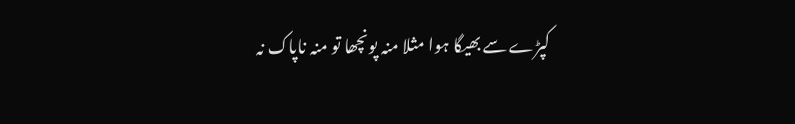کپڑے سے بھیگا ہوا مثلا منہ پونچھا تو منہ ناپاک نہ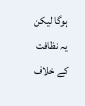ہوگا لیکن یہ نظافت کے خلاف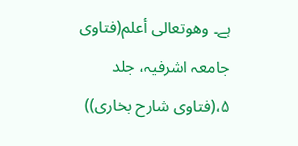ہے۔ وھوتعالی أعلم(فتاوی جامعہ اشرفیہ، جلد ۵،(فتاوی شارح بخاری))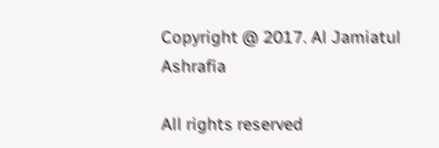Copyright @ 2017. Al Jamiatul Ashrafia

All rights reserved